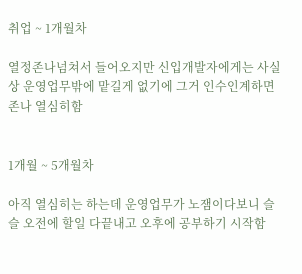취업 ~ 1개월차

열정존나넘쳐서 들어오지만 신입개발자에게는 사실상 운영업무밖에 맡길게 없기에 그거 인수인계하면 존나 열심히함


1개월 ~ 5개월차

아직 열심히는 하는데 운영업무가 노잼이다보니 슬슬 오전에 할일 다끝내고 오후에 공부하기 시작함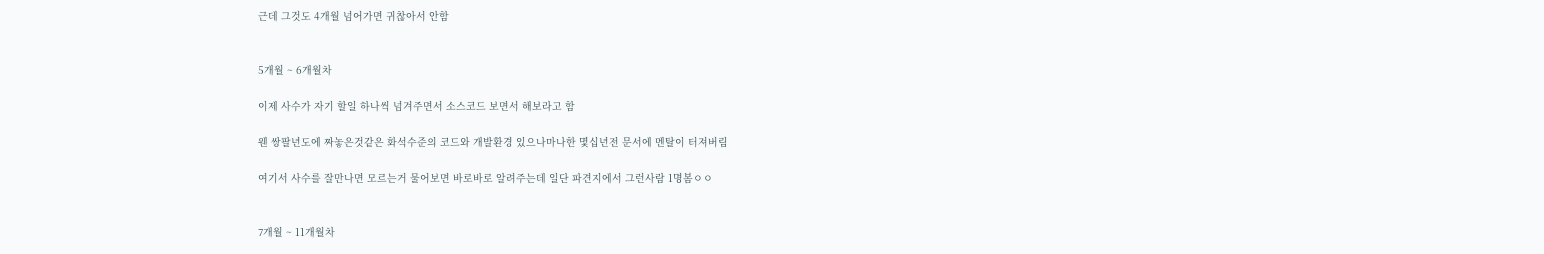근데 그것도 4개월 넘어가면 귀찮아서 안함


5개월 ~ 6개월차

이제 사수가 자기 할일 하나씩 넘겨주면서 소스코드 보면서 해보라고 함

웬 쌍팔년도에 짜놓은것같은 화석수준의 코드와 개발환경 있으나마나한 몇십년전 문서에 멘탈이 터져버림

여기서 사수를 잘만나면 모르는거 물어보면 바로바로 알려주는데 일단 파견지에서 그런사람 1명봄ㅇㅇ


7개월 ~ 11개월차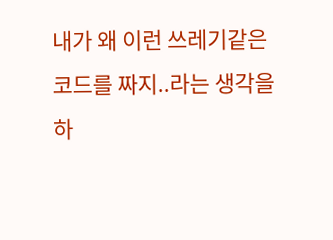내가 왜 이런 쓰레기같은 코드를 짜지..라는 생각을 하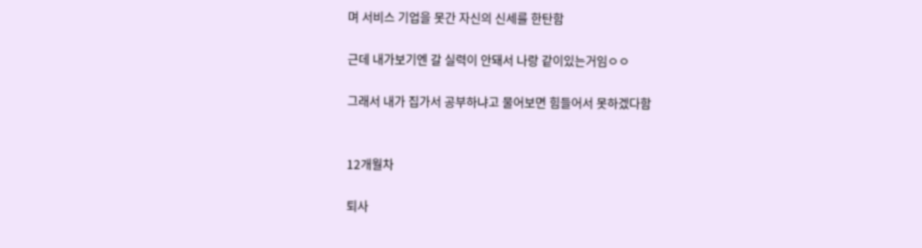며 서비스 기업을 못간 자신의 신세를 한탄함

근데 내가보기엔 갈 실력이 안돼서 나랑 같이있는거임ㅇㅇ

그래서 내가 집가서 공부하냐고 물어보면 힘들어서 못하겠다함


12개월차

퇴사